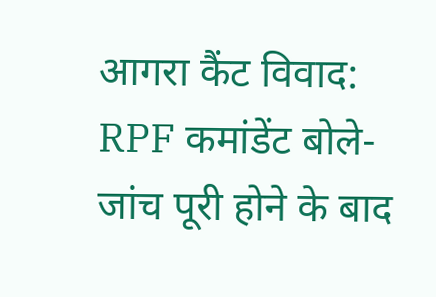आगरा कैंट विवाद: RPF कमांडेंट बोले- जांच पूरी होने के बाद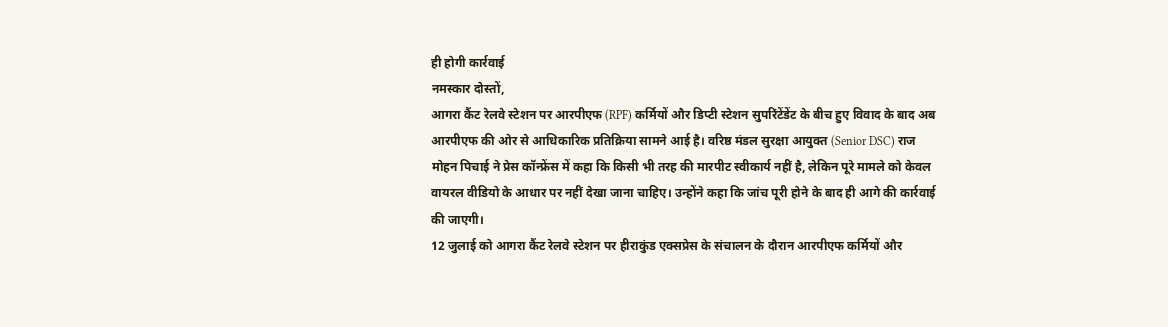ही होगी कार्रवाई
नमस्कार दोस्तों,
आगरा कैंट रेलवे स्टेशन पर आरपीएफ (RPF) कर्मियों और डिप्टी स्टेशन सुपरिंटेंडेंट के बीच हुए विवाद के बाद अब आरपीएफ की ओर से आधिकारिक प्रतिक्रिया सामने आई है। वरिष्ठ मंडल सुरक्षा आयुक्त (Senior DSC) राज मोहन पिचाई ने प्रेस कॉन्फ्रेंस में कहा कि किसी भी तरह की मारपीट स्वीकार्य नहीं है, लेकिन पूरे मामले को केवल वायरल वीडियो के आधार पर नहीं देखा जाना चाहिए। उन्होंने कहा कि जांच पूरी होने के बाद ही आगे की कार्रवाई की जाएगी।
12 जुलाई को आगरा कैंट रेलवे स्टेशन पर हीराकुंड एक्सप्रेस के संचालन के दौरान आरपीएफ कर्मियों और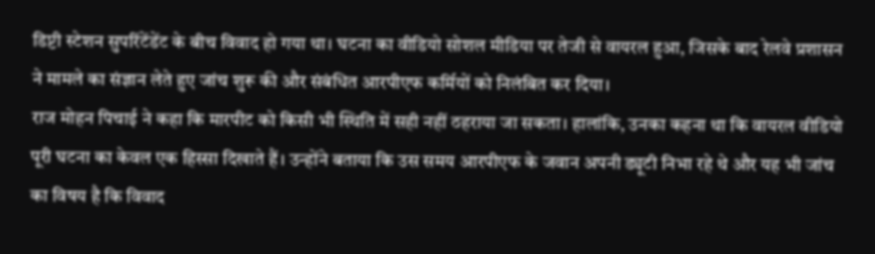डिप्टी स्टेशन सुपरिंटेंडेंट के बीच विवाद हो गया था। घटना का वीडियो सोशल मीडिया पर तेजी से वायरल हुआ, जिसके बाद रेलवे प्रशासन ने मामले का संज्ञान लेते हुए जांच शुरू की और संबंधित आरपीएफ कर्मियों को निलंबित कर दिया।
राज मोहन पिचाई ने कहा कि मारपीट को किसी भी स्थिति में सही नहीं ठहराया जा सकता। हालांकि, उनका कहना था कि वायरल वीडियो पूरी घटना का केवल एक हिस्सा दिखाते हैं। उन्होंने बताया कि उस समय आरपीएफ के जवान अपनी ड्यूटी निभा रहे थे और यह भी जांच का विषय है कि विवाद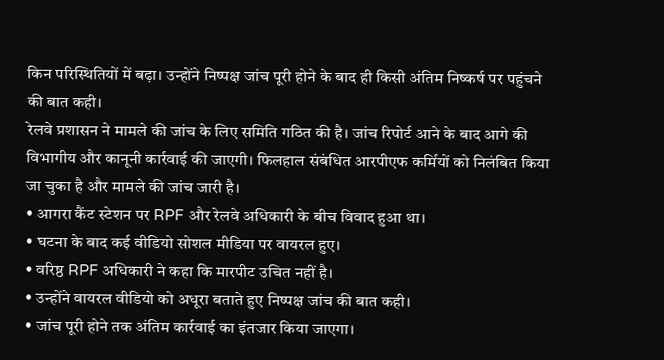किन परिस्थितियों में बढ़ा। उन्होंने निष्पक्ष जांच पूरी होने के बाद ही किसी अंतिम निष्कर्ष पर पहुंचने की बात कही।
रेलवे प्रशासन ने मामले की जांच के लिए समिति गठित की है। जांच रिपोर्ट आने के बाद आगे की विभागीय और कानूनी कार्रवाई की जाएगी। फिलहाल संबंधित आरपीएफ कर्मियों को निलंबित किया जा चुका है और मामले की जांच जारी है।
• आगरा कैंट स्टेशन पर RPF और रेलवे अधिकारी के बीच विवाद हुआ था।
• घटना के बाद कई वीडियो सोशल मीडिया पर वायरल हुए।
• वरिष्ठ RPF अधिकारी ने कहा कि मारपीट उचित नहीं है।
• उन्होंने वायरल वीडियो को अधूरा बताते हुए निष्पक्ष जांच की बात कही।
• जांच पूरी होने तक अंतिम कार्रवाई का इंतजार किया जाएगा।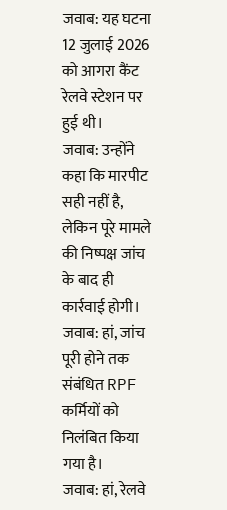जवाब: यह घटना 12 जुलाई 2026 को आगरा कैंट रेलवे स्टेशन पर हुई थी।
जवाब: उन्होंने कहा कि मारपीट सही नहीं है, लेकिन पूरे मामले की निष्पक्ष जांच के बाद ही कार्रवाई होगी।
जवाब: हां, जांच पूरी होने तक संबंधित RPF कर्मियों को निलंबित किया गया है।
जवाब: हां, रेलवे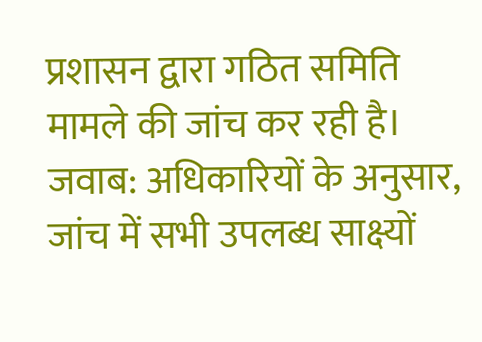प्रशासन द्वारा गठित समिति मामले की जांच कर रही है।
जवाब: अधिकारियों के अनुसार, जांच में सभी उपलब्ध साक्ष्यों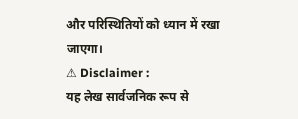और परिस्थितियों को ध्यान में रखा जाएगा।
⚠ Disclaimer :
यह लेख सार्वजनिक रूप से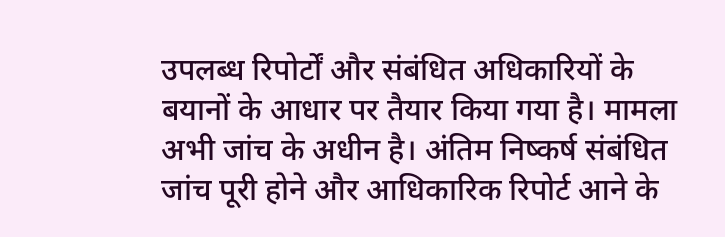उपलब्ध रिपोर्टों और संबंधित अधिकारियों के बयानों के आधार पर तैयार किया गया है। मामला अभी जांच के अधीन है। अंतिम निष्कर्ष संबंधित जांच पूरी होने और आधिकारिक रिपोर्ट आने के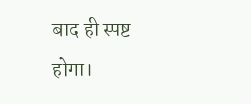बाद ही स्पष्ट होगा।